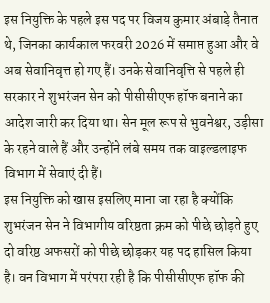इस नियुक्ति के पहले इस पद पर विजय कुमार अंबाड़े तैनात थे, जिनका कार्यकाल फरवरी 2026 में समाप्त हुआ और वे अब सेवानिवृत्त हो गए हैं। उनके सेवानिवृत्ति से पहले ही सरकार ने शुभरंजन सेन को पीसीसीएफ हॉफ बनाने का आदेश जारी कर दिया था। सेन मूल रूप से भुवनेश्वर, उड़ीसा के रहने वाले हैं और उन्होंने लंबे समय तक वाइल्डलाइफ विभाग में सेवाएं दी हैं।
इस नियुक्ति को खास इसलिए माना जा रहा है क्योंकि शुभरंजन सेन ने विभागीय वरिष्ठता क्रम को पीछे छोड़ते हुए दो वरिष्ठ अफसरों को पीछे छोड़कर यह पद हासिल किया है। वन विभाग में परंपरा रही है कि पीसीसीएफ हॉफ की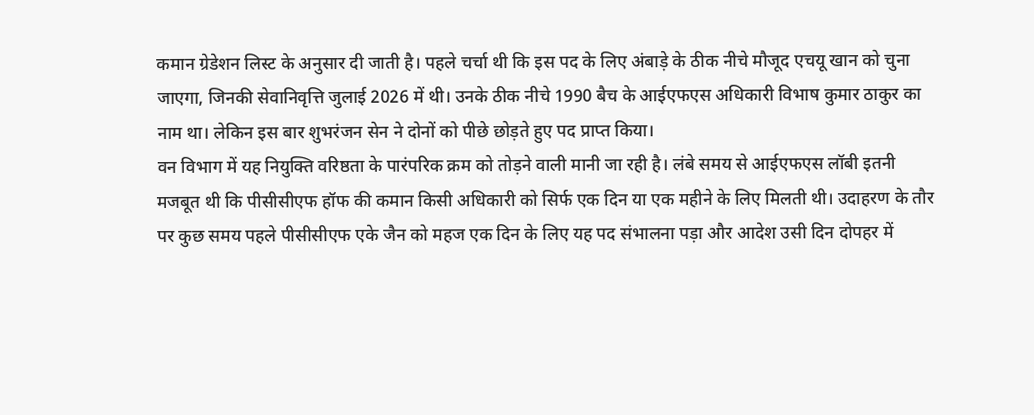कमान ग्रेडेशन लिस्ट के अनुसार दी जाती है। पहले चर्चा थी कि इस पद के लिए अंबाड़े के ठीक नीचे मौजूद एचयू खान को चुना जाएगा, जिनकी सेवानिवृत्ति जुलाई 2026 में थी। उनके ठीक नीचे 1990 बैच के आईएफएस अधिकारी विभाष कुमार ठाकुर का नाम था। लेकिन इस बार शुभरंजन सेन ने दोनों को पीछे छोड़ते हुए पद प्राप्त किया।
वन विभाग में यह नियुक्ति वरिष्ठता के पारंपरिक क्रम को तोड़ने वाली मानी जा रही है। लंबे समय से आईएफएस लॉबी इतनी मजबूत थी कि पीसीसीएफ हॉफ की कमान किसी अधिकारी को सिर्फ एक दिन या एक महीने के लिए मिलती थी। उदाहरण के तौर पर कुछ समय पहले पीसीसीएफ एके जैन को महज एक दिन के लिए यह पद संभालना पड़ा और आदेश उसी दिन दोपहर में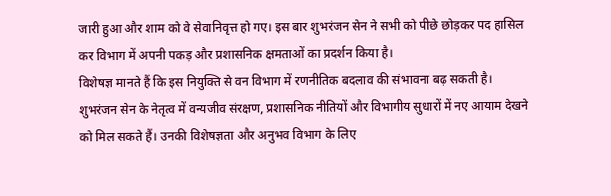जारी हुआ और शाम को वे सेवानिवृत्त हो गए। इस बार शुभरंजन सेन ने सभी को पीछे छोड़कर पद हासिल कर विभाग में अपनी पकड़ और प्रशासनिक क्षमताओं का प्रदर्शन किया है।
विशेषज्ञ मानते हैं कि इस नियुक्ति से वन विभाग में रणनीतिक बदलाव की संभावना बढ़ सकती है। शुभरंजन सेन के नेतृत्व में वन्यजीव संरक्षण, प्रशासनिक नीतियों और विभागीय सुधारों में नए आयाम देखने को मिल सकते हैं। उनकी विशेषज्ञता और अनुभव विभाग के लिए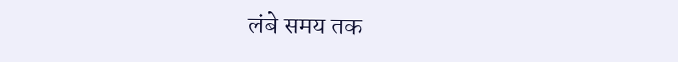लंबे समय तक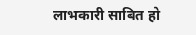लाभकारी साबित हो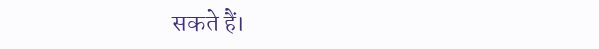सकते हैं।